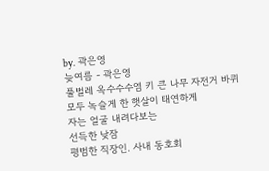by. 곽은영
늦여름 - 곽은영
풀벌레 옥수수수염 키 큰 나무 자전거 바퀴
모두 녹슬게 한 햇살이 태연하게
자는 얼굴 내려다보는
선득한 낮잠
평범한 직장인. 사내 동호회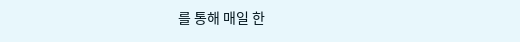를 통해 매일 한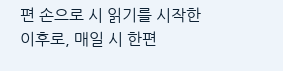편 손으로 시 읽기를 시작한 이후로, 매일 시 한편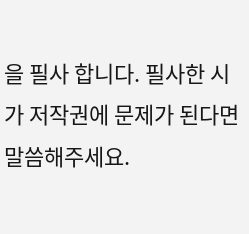을 필사 합니다. 필사한 시가 저작권에 문제가 된다면 말씀해주세요.